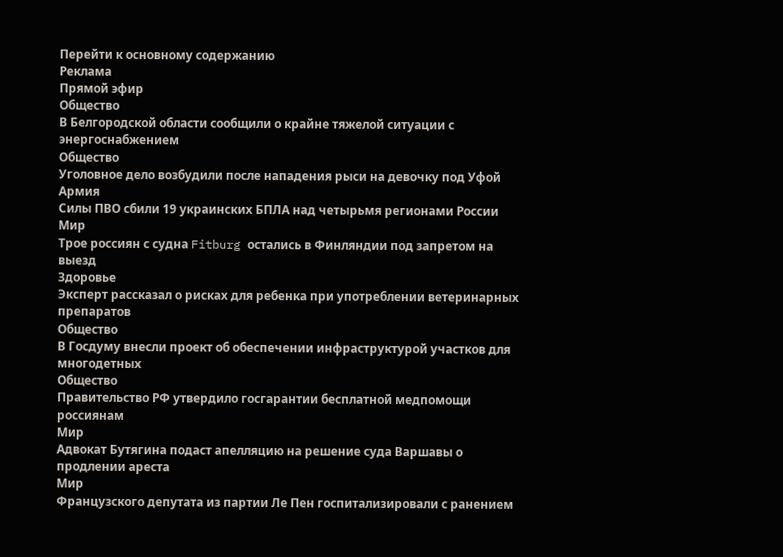Перейти к основному содержанию
Реклама
Прямой эфир
Общество
В Белгородской области сообщили о крайне тяжелой ситуации с энергоснабжением
Общество
Уголовное дело возбудили после нападения рыси на девочку под Уфой
Армия
Силы ПВО сбили 19 украинских БПЛА над четырьмя регионами России
Мир
Трое россиян с судна Fitburg остались в Финляндии под запретом на выезд
Здоровье
Эксперт рассказал о рисках для ребенка при употреблении ветеринарных препаратов
Общество
В Госдуму внесли проект об обеспечении инфраструктурой участков для многодетных
Общество
Правительство РФ утвердило госгарантии бесплатной медпомощи россиянам
Мир
Адвокат Бутягина подаст апелляцию на решение суда Варшавы о продлении ареста
Мир
Французского депутата из партии Ле Пен госпитализировали с ранением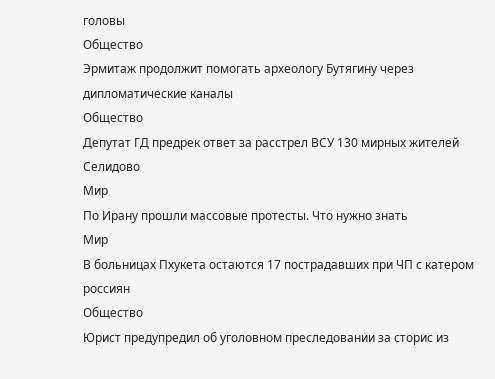головы
Общество
Эрмитаж продолжит помогать археологу Бутягину через дипломатические каналы
Общество
Депутат ГД предрек ответ за расстрел ВСУ 130 мирных жителей Селидово
Мир
По Ирану прошли массовые протесты. Что нужно знать
Мир
В больницах Пхукета остаются 17 пострадавших при ЧП с катером россиян
Общество
Юрист предупредил об уголовном преследовании за сторис из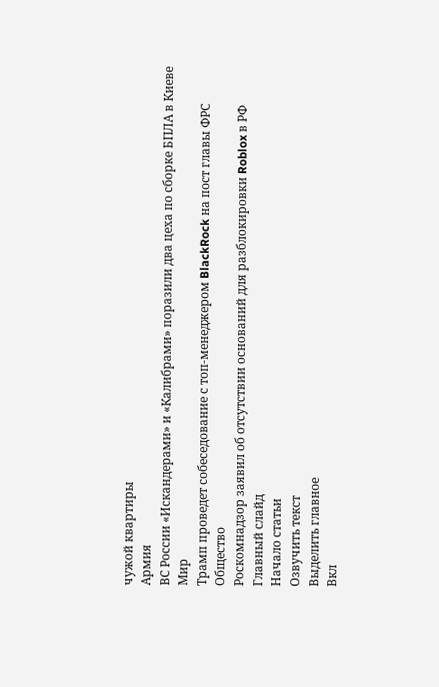чужой квартиры
Армия
ВС России «Искандерами» и «Калибрами» поразили два цеха по сборке БПЛА в Киеве
Мир
Трамп проведет собеседование с топ-менеджером BlackRock на пост главы ФРС
Общество
Роскомнадзор заявил об отсутствии оснований для разблокировки Roblox в РФ
Главный слайд
Начало статьи
Озвучить текст
Выделить главное
Вкл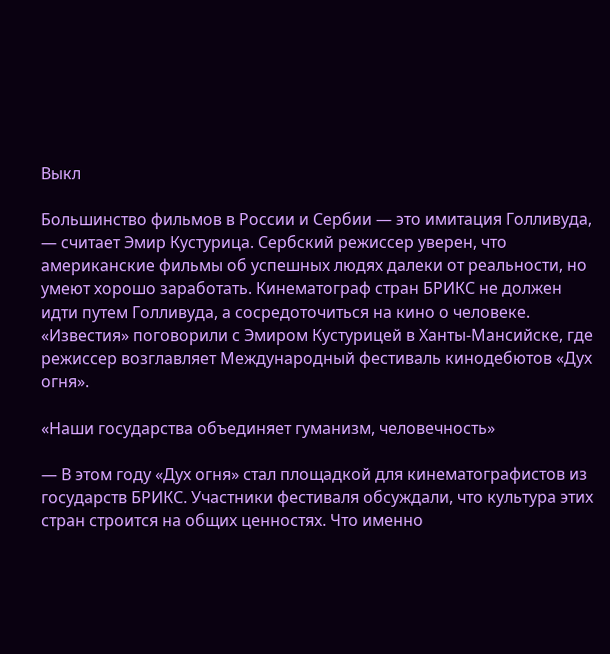Выкл

Большинство фильмов в России и Сербии — это имитация Голливуда, — считает Эмир Кустурица. Сербский режиссер уверен, что американские фильмы об успешных людях далеки от реальности, но умеют хорошо заработать. Кинематограф стран БРИКС не должен идти путем Голливуда, а сосредоточиться на кино о человеке. «Известия» поговорили с Эмиром Кустурицей в Ханты-Мансийске, где режиссер возглавляет Международный фестиваль кинодебютов «Дух огня».

«Наши государства объединяет гуманизм, человечность»

— В этом году «Дух огня» стал площадкой для кинематографистов из государств БРИКС. Участники фестиваля обсуждали, что культура этих стран строится на общих ценностях. Что именно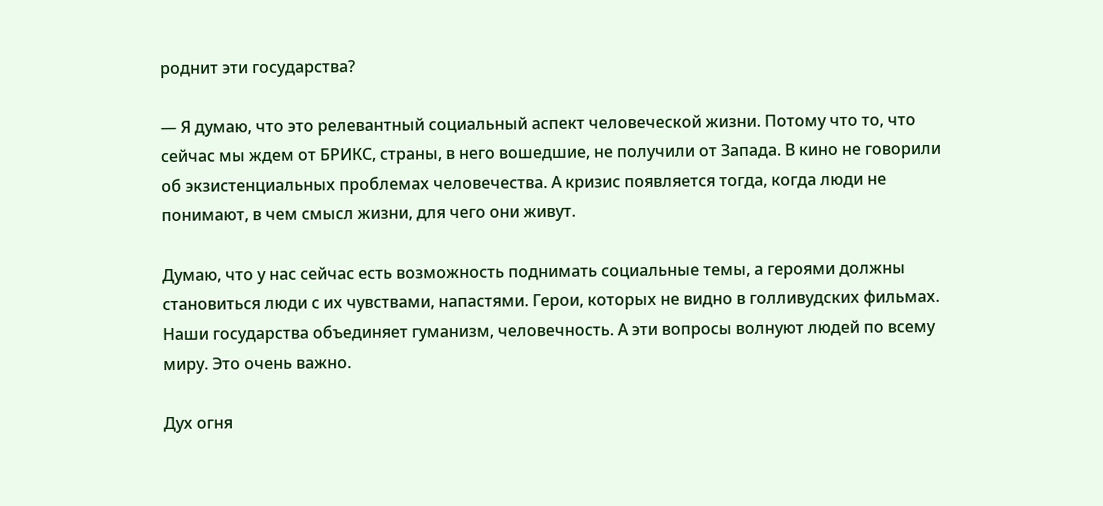роднит эти государства?

— Я думаю, что это релевантный социальный аспект человеческой жизни. Потому что то, что сейчас мы ждем от БРИКС, страны, в него вошедшие, не получили от Запада. В кино не говорили об экзистенциальных проблемах человечества. А кризис появляется тогда, когда люди не понимают, в чем смысл жизни, для чего они живут.

Думаю, что у нас сейчас есть возможность поднимать социальные темы, а героями должны становиться люди с их чувствами, напастями. Герои, которых не видно в голливудских фильмах. Наши государства объединяет гуманизм, человечность. А эти вопросы волнуют людей по всему миру. Это очень важно.

Дух огня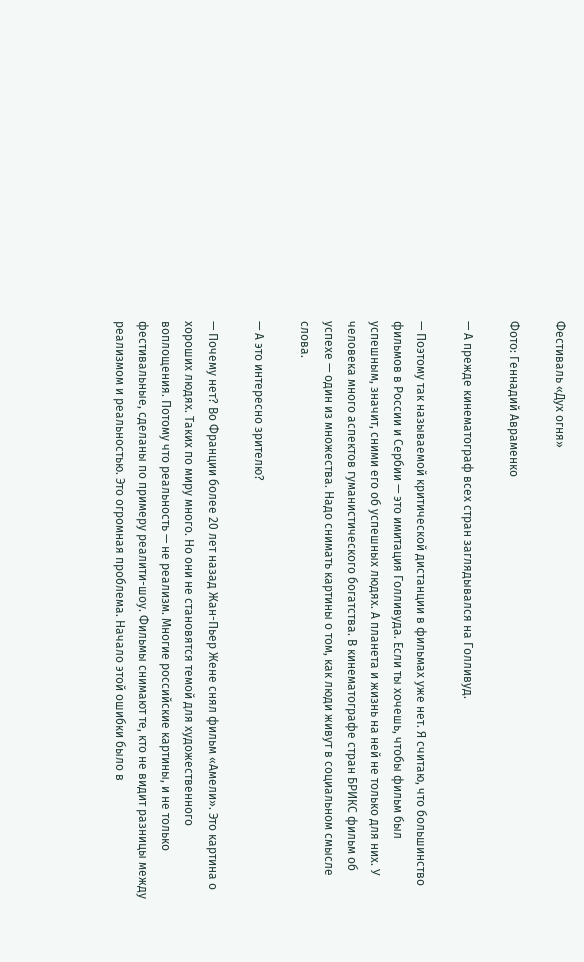Фестиваль «Дух огня»

Фото: Геннадий Авраменко

— А прежде кинематограф всех стран заглядывался на Голливуд.

— Поэтому так называемой критической дистанции в фильмах уже нет. Я считаю, что большинство фильмов в России и Сербии — это имитация Голливуда. Если ты хочешь, чтобы фильм был успешным, значит, сними его об успешных людях. А планета и жизнь на ней не только для них. У человека много аспектов гуманистического богатства. В кинематографе стран БРИКС фильм об успехе — один из множества. Надо снимать картины о том, как люди живут в социальном смысле слова.

— А это интересно зрителю?

— Почему нет? Во Франции более 20 лет назад Жан-Пьер Жене снял фильм «Амели». Это картина о хороших людях. Таких по миру много. Но они не становятся темой для художественного воплощения. Потому что реальность — не реализм. Многие российские картины, и не только фестивальные, сделаны по примеру реалити-шоу. Фильмы снимают те, кто не видит разницы между реализмом и реальностью. Это огромная проблема. Начало этой ошибки было в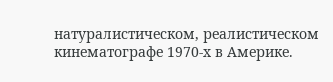натуралистическом, реалистическом кинематографе 1970-х в Америке.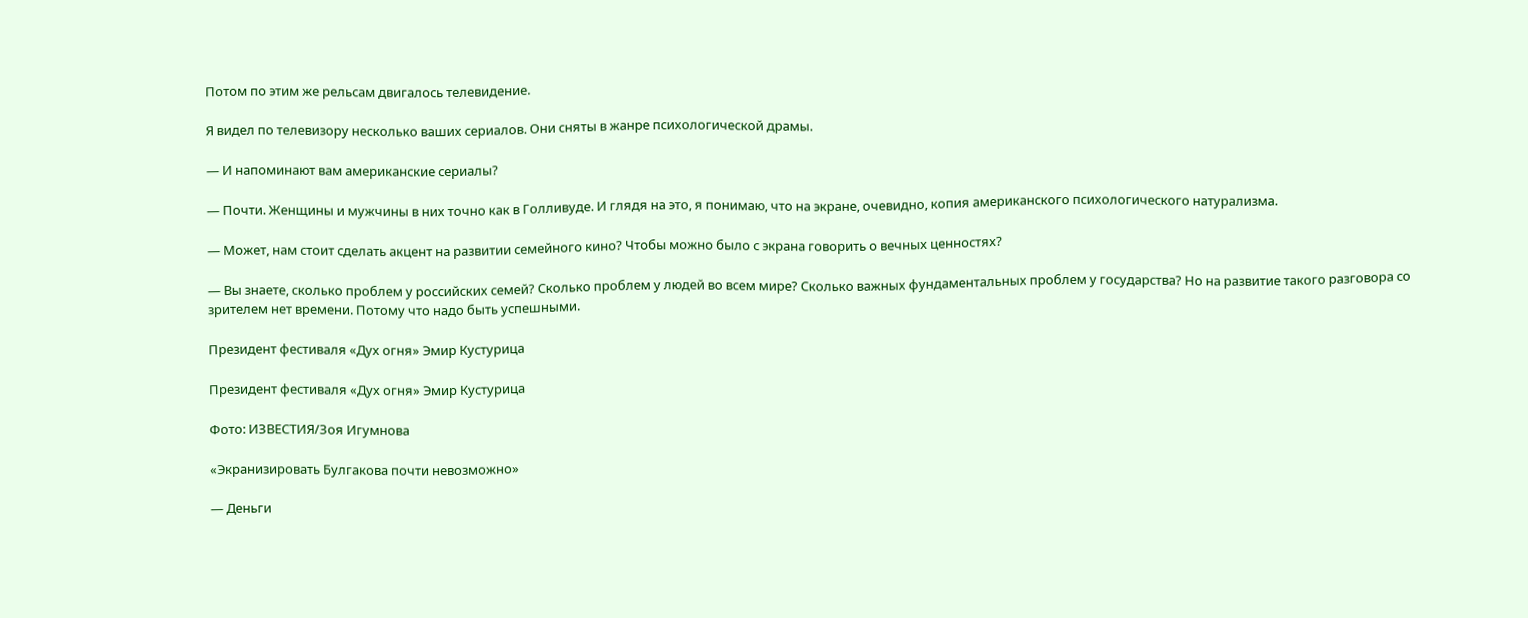Потом по этим же рельсам двигалось телевидение.

Я видел по телевизору несколько ваших сериалов. Они сняты в жанре психологической драмы.

— И напоминают вам американские сериалы?

— Почти. Женщины и мужчины в них точно как в Голливуде. И глядя на это, я понимаю, что на экране, очевидно, копия американского психологического натурализма.

— Может, нам стоит сделать акцент на развитии семейного кино? Чтобы можно было с экрана говорить о вечных ценностях?

— Вы знаете, сколько проблем у российских семей? Сколько проблем у людей во всем мире? Сколько важных фундаментальных проблем у государства? Но на развитие такого разговора со зрителем нет времени. Потому что надо быть успешными.

Президент фестиваля «Дух огня» Эмир Кустурица

Президент фестиваля «Дух огня» Эмир Кустурица

Фото: ИЗВЕСТИЯ/Зоя Игумнова

«Экранизировать Булгакова почти невозможно»

— Деньги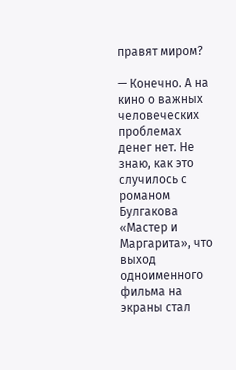правят миром?

— Конечно. А на кино о важных человеческих проблемах денег нет. Не знаю, как это случилось с романом Булгакова «Мастер и Маргарита», что выход одноименного фильма на экраны стал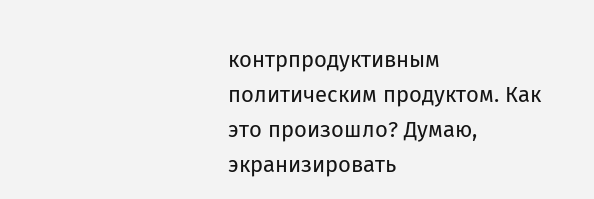контрпродуктивным политическим продуктом. Как это произошло? Думаю, экранизировать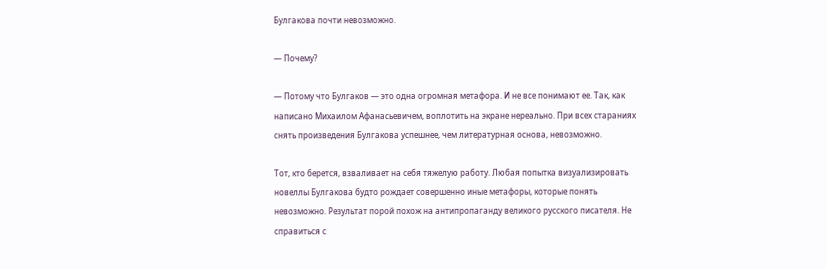Булгакова почти невозможно.

— Почему?

— Потому что Булгаков — это одна огромная метафора. И не все понимают ее. Так, как написано Михаилом Афанасьевичем, воплотить на экране нереально. При всех стараниях снять произведения Булгакова успешнее, чем литературная основа, невозможно.

Тот, кто берется, взваливает на себя тяжелую работу. Любая попытка визуализировать новеллы Булгакова будто рождает совершенно иные метафоры, которые понять невозможно. Результат порой похож на антипропаганду великого русского писателя. Не справиться с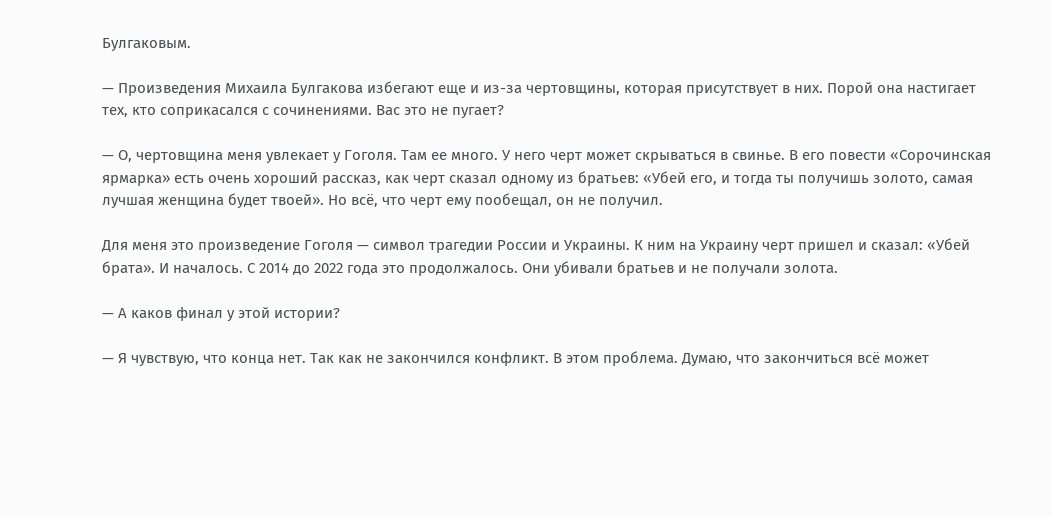Булгаковым.

— Произведения Михаила Булгакова избегают еще и из-за чертовщины, которая присутствует в них. Порой она настигает тех, кто соприкасался с сочинениями. Вас это не пугает?

— О, чертовщина меня увлекает у Гоголя. Там ее много. У него черт может скрываться в свинье. В его повести «Сорочинская ярмарка» есть очень хороший рассказ, как черт сказал одному из братьев: «Убей его, и тогда ты получишь золото, самая лучшая женщина будет твоей». Но всё, что черт ему пообещал, он не получил.

Для меня это произведение Гоголя — символ трагедии России и Украины. К ним на Украину черт пришел и сказал: «Убей брата». И началось. С 2014 до 2022 года это продолжалось. Они убивали братьев и не получали золота.

— А каков финал у этой истории?

— Я чувствую, что конца нет. Так как не закончился конфликт. В этом проблема. Думаю, что закончиться всё может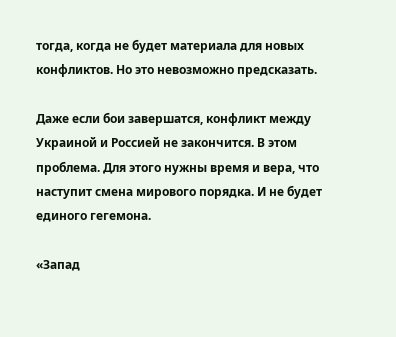тогда, когда не будет материала для новых конфликтов. Но это невозможно предсказать.

Даже если бои завершатся, конфликт между Украиной и Россией не закончится. В этом проблема. Для этого нужны время и вера, что наступит смена мирового порядка. И не будет единого гегемона.

«Запад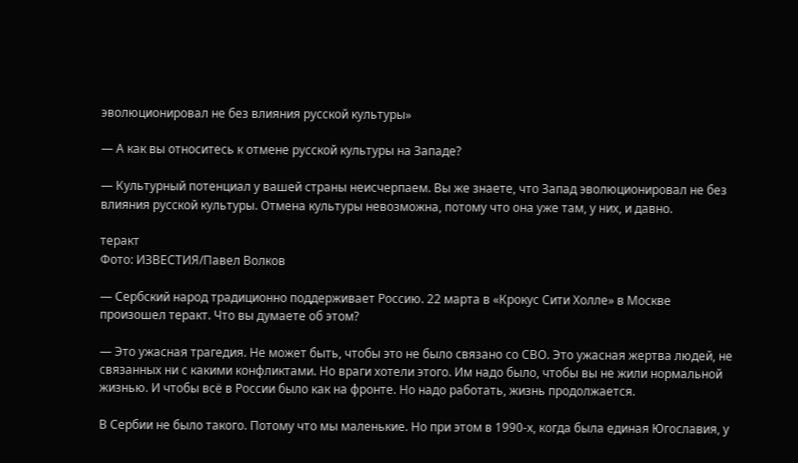эволюционировал не без влияния русской культуры»

— А как вы относитесь к отмене русской культуры на Западе?

— Культурный потенциал у вашей страны неисчерпаем. Вы же знаете, что Запад эволюционировал не без влияния русской культуры. Отмена культуры невозможна, потому что она уже там, у них, и давно.

теракт
Фото: ИЗВЕСТИЯ/Павел Волков

— Сербский народ традиционно поддерживает Россию. 22 марта в «Крокус Сити Холле» в Москве произошел теракт. Что вы думаете об этом?

— Это ужасная трагедия. Не может быть, чтобы это не было связано со СВО. Это ужасная жертва людей, не связанных ни с какими конфликтами. Но враги хотели этого. Им надо было, чтобы вы не жили нормальной жизнью. И чтобы всё в России было как на фронте. Но надо работать, жизнь продолжается.

В Сербии не было такого. Потому что мы маленькие. Но при этом в 1990-х, когда была единая Югославия, у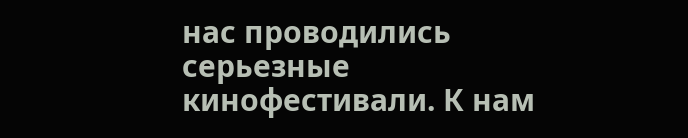нас проводились серьезные кинофестивали. К нам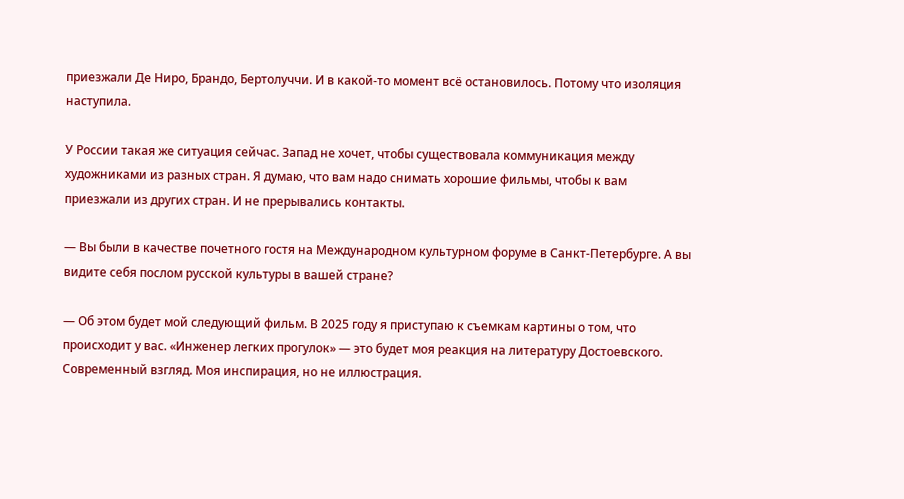приезжали Де Ниро, Брандо, Бертолуччи. И в какой-то момент всё остановилось. Потому что изоляция наступила.

У России такая же ситуация сейчас. Запад не хочет, чтобы существовала коммуникация между художниками из разных стран. Я думаю, что вам надо снимать хорошие фильмы, чтобы к вам приезжали из других стран. И не прерывались контакты.

— Вы были в качестве почетного гостя на Международном культурном форуме в Санкт-Петербурге. А вы видите себя послом русской культуры в вашей стране?

— Об этом будет мой следующий фильм. В 2025 году я приступаю к съемкам картины о том, что происходит у вас. «Инженер легких прогулок» — это будет моя реакция на литературу Достоевского. Современный взгляд. Моя инспирация, но не иллюстрация.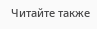Читайте также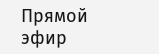Прямой эфир